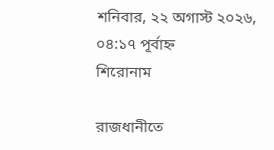শনিবার, ২২ অগাস্ট ২০২৬, ০৪:১৭ পূর্বাহ্ন
শিরোনাম

রাজধানীতে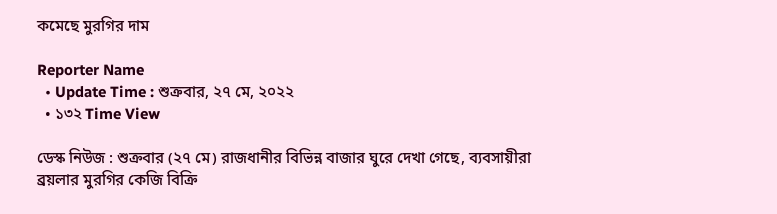কমেছে মুরগির দাম

Reporter Name
  • Update Time : শুক্রবার, ২৭ মে, ২০২২
  • ১৩২ Time View

ডেস্ক নিউজ : শুক্রবার (২৭ মে) রাজধানীর বিভিন্ন বাজার ঘুরে দেখা গেছে, ব্যবসায়ীরা ব্রয়লার মুরগির কেজি বিক্রি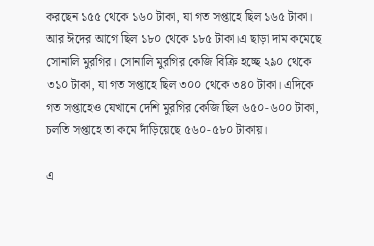করছেন ১৫৫ থেকে ১৬০ টাকা, যা গত সপ্তাহে ছিল ১৬৫ টাকা। আর ঈদের আগে ছিল ১৮০ থেকে ১৮৫ টাকা।এ ছাড়া দাম কমেছে সোনালি মুরগির। সোনালি মুরগির কেজি বিক্রি হচ্ছে ২৯০ থেকে ৩১০ টাকা, যা গত সপ্তাহে ছিল ৩০০ থেকে ৩৪০ টাকা। এদিকে গত সপ্তাহেও যেখানে দেশি মুরগির কেজি ছিল ৬৫০-৬০০ টাকা, চলতি সপ্তাহে তা কমে দাঁড়িয়েছে ৫৬০-৫৮০ টাকায়।

এ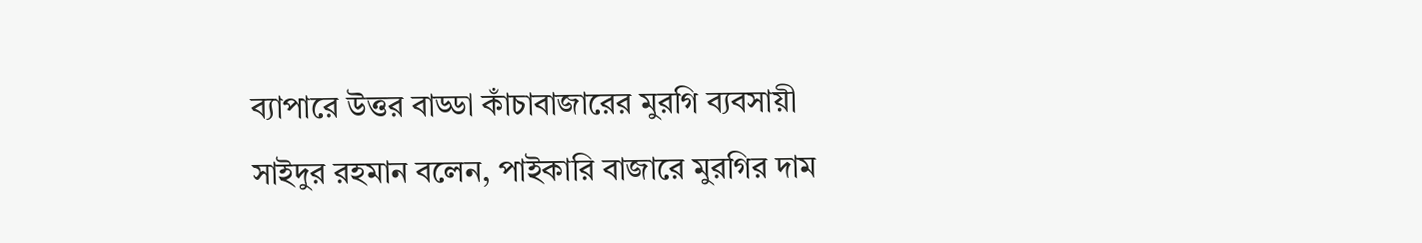ব্যাপারে উত্তর বাড্ডা কাঁচাবাজারের মুরগি ব্যবসায়ী সাইদুর রহমান বলেন, পাইকারি বাজারে মুরগির দাম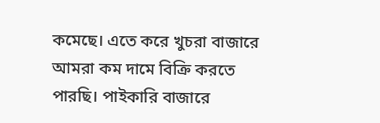কমেছে। এতে করে খুচরা বাজারে আমরা কম দামে বিক্রি করতে পারছি। পাইকারি বাজারে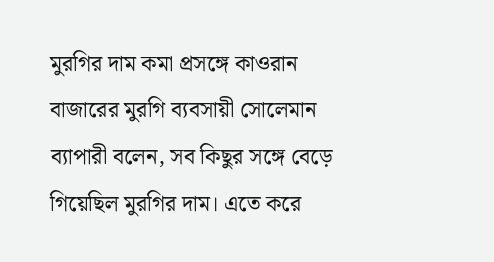মুরগির দাম কমা প্রসঙ্গে কাওরান বাজারের মুরগি ব্যবসায়ী সোলেমান ব্যাপারী বলেন, সব কিছুর সঙ্গে বেড়ে গিয়েছিল মুরগির দাম। এতে করে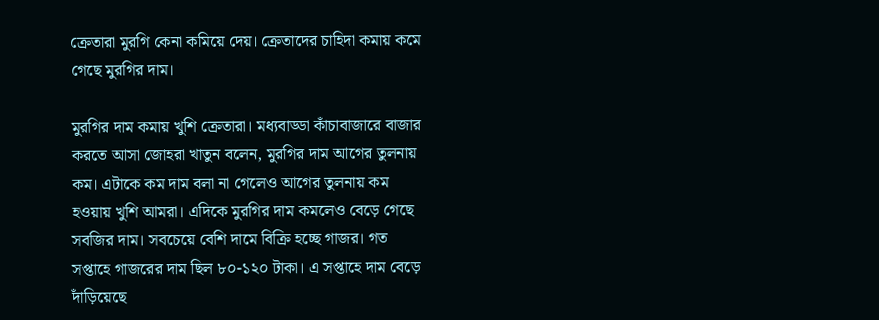ক্রেতারা মুরগি কেনা কমিয়ে দেয়। ক্রেতাদের চাহিদা কমায় কমে গেছে মুরগির দাম।

মুরগির দাম কমায় খুশি ক্রেতারা। মধ্যবাড্ডা কাঁচাবাজারে বাজার করতে আসা জোহরা খাতুন বলেন, মুরগির দাম আগের তুলনায় কম। এটাকে কম দাম বলা না গেলেও আগের তুলনায় কম হওয়ায় খুশি আমরা। এদিকে মুরগির দাম কমলেও বেড়ে গেছে সবজির দাম। সবচেয়ে বেশি দামে বিক্রি হচ্ছে গাজর। গত সপ্তাহে গাজরের দাম ছিল ৮০-১২০ টাকা। এ সপ্তাহে দাম বেড়ে দাঁড়িয়েছে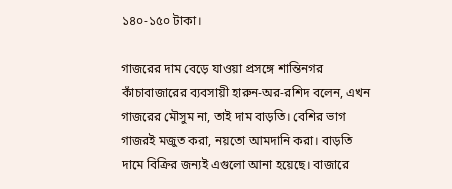১৪০-১৫০ টাকা।

গাজরের দাম বেড়ে যাওয়া প্রসঙ্গে শান্তিনগর কাঁচাবাজারের ব্যবসায়ী হারুন-অর-রশিদ বলেন, এখন গাজরের মৌসুম না, তাই দাম বাড়তি। বেশির ভাগ গাজরই মজুত করা, নয়তো আমদানি করা। বাড়তি দামে বিক্রির জন্যই এগুলো আনা হয়েছে। বাজারে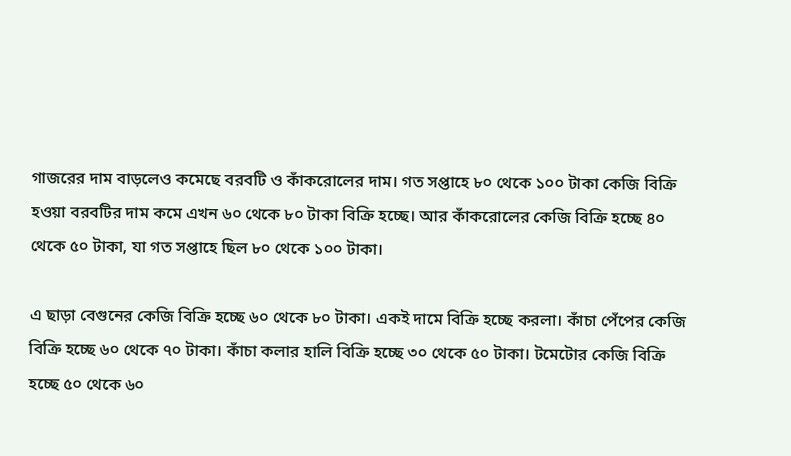গাজরের দাম বাড়লেও কমেছে বরবটি ও কাঁকরোলের দাম। গত সপ্তাহে ৮০ থেকে ১০০ টাকা কেজি বিক্রি হওয়া বরবটির দাম কমে এখন ৬০ থেকে ৮০ টাকা বিক্রি হচ্ছে। আর কাঁকরোলের কেজি বিক্রি হচ্ছে ৪০ থেকে ৫০ টাকা, যা গত সপ্তাহে ছিল ৮০ থেকে ১০০ টাকা।

এ ছাড়া বেগুনের কেজি বিক্রি হচ্ছে ৬০ থেকে ৮০ টাকা। একই দামে বিক্রি হচ্ছে করলা। কাঁচা পেঁপের কেজি বিক্রি হচ্ছে ৬০ থেকে ৭০ টাকা। কাঁচা কলার হালি বিক্রি হচ্ছে ৩০ থেকে ৫০ টাকা। টমেটোর কেজি বিক্রি হচ্ছে ৫০ থেকে ৬০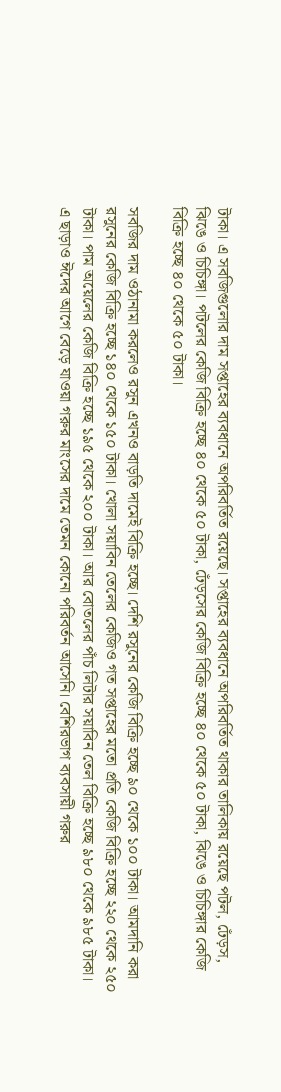টাকা। এ সবজিগুলোর দাম সপ্তাহের ব্যবধানে অপরিবর্তিত রয়েছে। সপ্তাহের ব্যবধানে অপরিবর্তিত থাকার তালিকায় রয়েছে পটল, ঢেঁড়স, ঝিঙে ও চিচিঙ্গা। পটলের কেজি বিক্রি হচ্ছে ৪০ থেকে ৫০ টাকা, ঢেঁড়সের কেজি বিক্রি হচ্ছে ৪০ থেকে ৫০ টাকা, ঝিঙে ও চিচিঙ্গার কেজি বিক্রি হচ্ছে ৪০ থেকে ৫০ টাকা।

সবজির দাম ওঠানামা করলেও রসুন এখনও বাড়তি দামেই বিক্রি হচ্ছে। দেশি রসুনের কেজি বিক্রি হচ্ছে ৯০ থেকে ১০০ টাকা। আমদানি করা রসুনের কেজি বিক্রি হচ্ছে ১৪০ থেকে ১৫০ টাকা। খোলা সয়াবিন তেলের কেজিও গত সপ্তাহের মতো প্রতি কেজি বিক্রি হচ্ছে ২২০ থেকে ২৫০ টাকা। পাম অয়েলের কেজি বিক্রি হচ্ছে ১৯৫ থেকে ২০০ টাকা। আর বোতলের পাঁচ লিটার সয়াবিন তেল বিক্রি হচ্ছে ৯৮০ থেকে ৯৮৫ টাকা। এ ছাড়াও ঈদের আগে বেড়ে যাওয়া গরুর মাংসের দামে তেমন কোনো পরিবর্তন আসেনি। বেশিরভাগ ব্যবসায়ী গরুর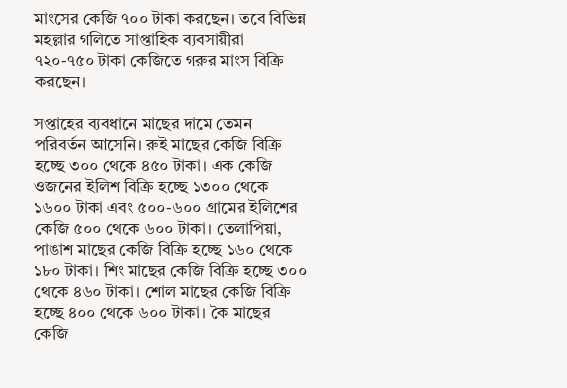মাংসের কেজি ৭০০ টাকা করছেন। তবে বিভিন্ন মহল্লার গলিতে সাপ্তাহিক ব্যবসায়ীরা ৭২০-৭৫০ টাকা কেজিতে গরুর মাংস বিক্রি করছেন।

সপ্তাহের ব্যবধানে মাছের দামে তেমন পরিবর্তন আসেনি। রুই মাছের কেজি বিক্রি হচ্ছে ৩০০ থেকে ৪৫০ টাকা। এক কেজি ওজনের ইলিশ বিক্রি হচ্ছে ১৩০০ থেকে ১৬০০ টাকা এবং ৫০০-৬০০ গ্রামের ইলিশের কেজি ৫০০ থেকে ৬০০ টাকা। তেলাপিয়া, পাঙাশ মাছের কেজি বিক্রি হচ্ছে ১৬০ থেকে ১৮০ টাকা। শিং মাছের কেজি বিক্রি হচ্ছে ৩০০ থেকে ৪৬০ টাকা। শোল মাছের কেজি বিক্রি হচ্ছে ৪০০ থেকে ৬০০ টাকা। কৈ মাছের কেজি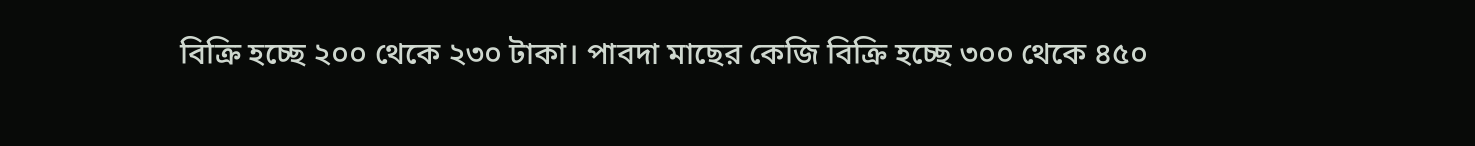বিক্রি হচ্ছে ২০০ থেকে ২৩০ টাকা। পাবদা মাছের কেজি বিক্রি হচ্ছে ৩০০ থেকে ৪৫০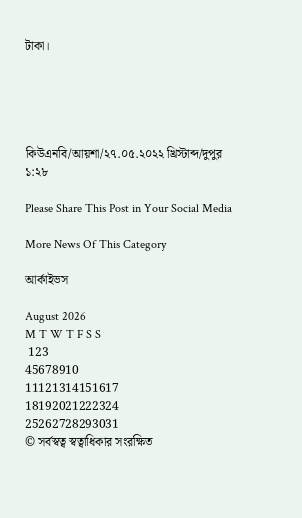টাকা।





কিউএনবি/আয়শা/২৭.০৫.২০২২ খ্রিস্টাব্দ/দুপুর ১:২৮

Please Share This Post in Your Social Media

More News Of This Category

আর্কাইভস

August 2026
M T W T F S S
 123
45678910
11121314151617
18192021222324
25262728293031
© সর্বস্বত্ব স্বত্বাধিকার সংরক্ষিত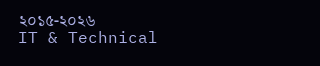২০১৫-২০২৬
IT & Technical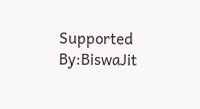Supported By:BiswaJit